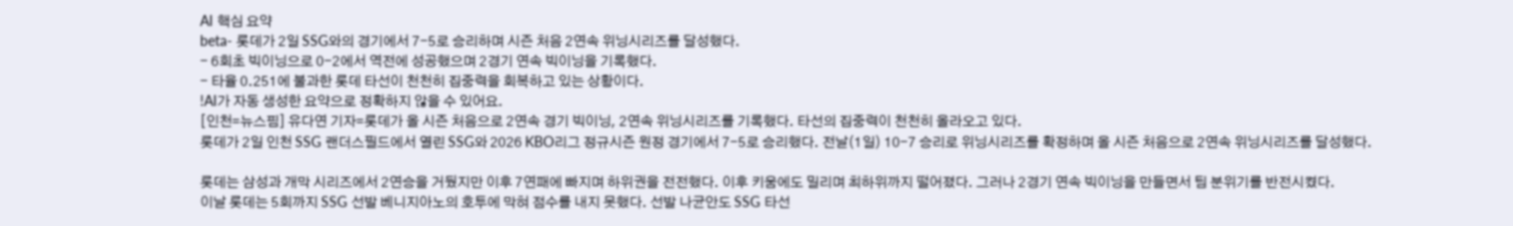AI 핵심 요약
beta- 롯데가 2일 SSG와의 경기에서 7-5로 승리하며 시즌 처음 2연속 위닝시리즈를 달성했다.
- 6회초 빅이닝으로 0-2에서 역전에 성공했으며 2경기 연속 빅이닝을 기록했다.
- 타율 0.251에 불과한 롯데 타선이 천천히 집중력을 회복하고 있는 상황이다.
!AI가 자동 생성한 요약으로 정확하지 않을 수 있어요.
[인천=뉴스핌] 유다연 기자=롯데가 올 시즌 처음으로 2연속 경기 빅이닝, 2연속 위닝시리즈를 기록했다. 타선의 집중력이 천천히 올라오고 있다.
롯데가 2일 인천 SSG 랜더스필드에서 열린 SSG와 2026 KBO리그 정규시즌 원정 경기에서 7-5로 승리했다. 전날(1일) 10-7 승리로 위닝시리즈를 확정하며 올 시즌 처음으로 2연속 위닝시리즈를 달성했다.

롯데는 삼성과 개막 시리즈에서 2연승을 거뒀지만 이후 7연패에 빠지며 하위권을 전전했다. 이후 키움에도 밀리며 최하위까지 떨어졌다. 그러나 2경기 연속 빅이닝을 만들면서 팀 분위기를 반전시켰다.
이날 롯데는 5회까지 SSG 선발 베니지아노의 호투에 막혀 점수를 내지 못했다. 선발 나균안도 SSG 타선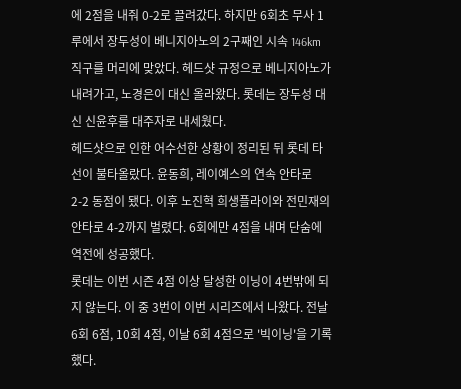에 2점을 내줘 0-2로 끌려갔다. 하지만 6회초 무사 1루에서 장두성이 베니지아노의 2구째인 시속 146km 직구를 머리에 맞았다. 헤드샷 규정으로 베니지아노가 내려가고, 노경은이 대신 올라왔다. 롯데는 장두성 대신 신윤후를 대주자로 내세웠다.
헤드샷으로 인한 어수선한 상황이 정리된 뒤 롯데 타선이 불타올랐다. 윤동희, 레이예스의 연속 안타로 2-2 동점이 됐다. 이후 노진혁 희생플라이와 전민재의 안타로 4-2까지 벌렸다. 6회에만 4점을 내며 단숨에 역전에 성공했다.
롯데는 이번 시즌 4점 이상 달성한 이닝이 4번밖에 되지 않는다. 이 중 3번이 이번 시리즈에서 나왔다. 전날 6회 6점, 10회 4점, 이날 6회 4점으로 '빅이닝'을 기록했다.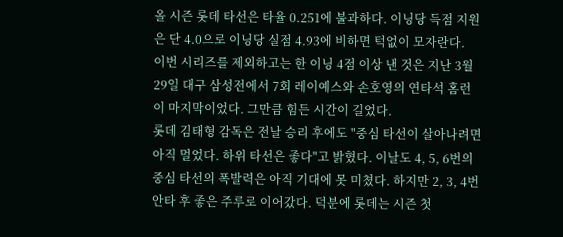올 시즌 롯데 타선은 타율 0.251에 불과하다. 이닝당 득점 지원은 단 4.0으로 이닝당 실점 4.93에 비하면 턱없이 모자란다.
이번 시리즈를 제외하고는 한 이닝 4점 이상 낸 것은 지난 3월 29일 대구 삼성전에서 7회 레이예스와 손호영의 연타석 홈런이 마지막이었다. 그만큼 힘든 시간이 길었다.
롯데 김태형 감독은 전날 승리 후에도 "중심 타선이 살아나려면 아직 멀었다. 하위 타선은 좋다"고 밝혔다. 이날도 4, 5, 6번의 중심 타선의 폭발력은 아직 기대에 못 미쳤다. 하지만 2, 3, 4번 안타 후 좋은 주루로 이어갔다. 덕분에 롯데는 시즌 첫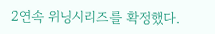2연속 위닝시리즈를 확정했다.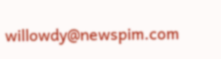willowdy@newspim.com